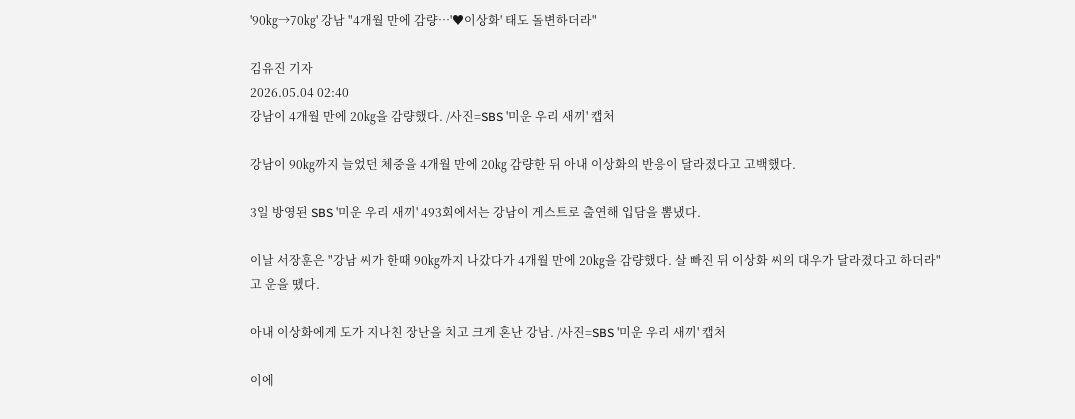'90㎏→70㎏' 강남 "4개월 만에 감량…'♥이상화' 태도 돌변하더라"

김유진 기자
2026.05.04 02:40
강남이 4개월 만에 20㎏을 감량했다. /사진=SBS '미운 우리 새끼' 캡처

강남이 90㎏까지 늘었던 체중을 4개월 만에 20㎏ 감량한 뒤 아내 이상화의 반응이 달라졌다고 고백했다.

3일 방영된 SBS '미운 우리 새끼' 493회에서는 강남이 게스트로 출연해 입담을 뽐냈다.

이날 서장훈은 "강남 씨가 한때 90㎏까지 나갔다가 4개월 만에 20㎏을 감량했다. 살 빠진 뒤 이상화 씨의 대우가 달라졌다고 하더라"고 운을 뗐다.

아내 이상화에게 도가 지나친 장난을 치고 크게 혼난 강남. /사진=SBS '미운 우리 새끼' 캡처

이에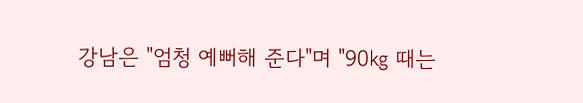강남은 "엄청 예뻐해 준다"며 "90㎏ 때는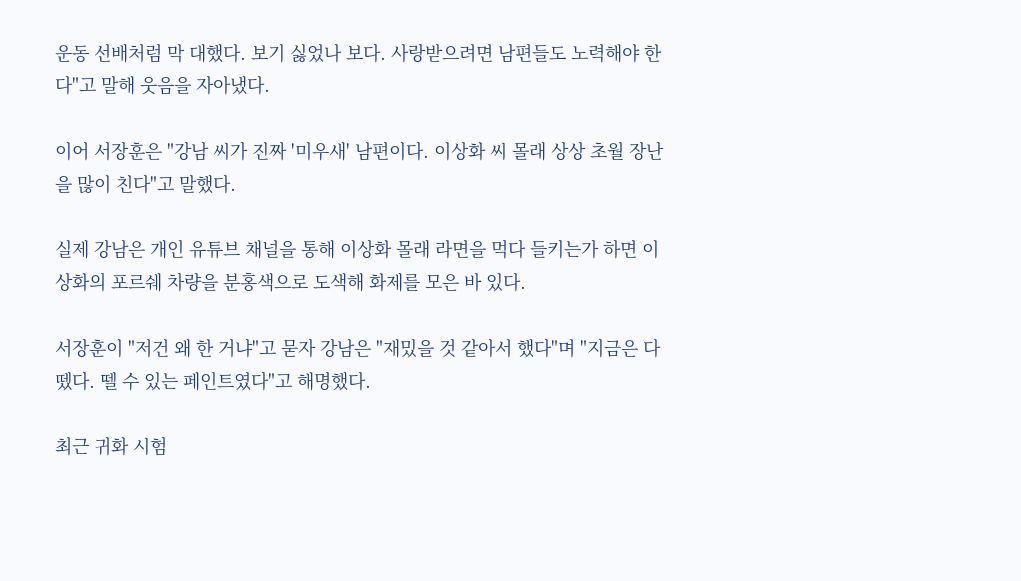운동 선배처럼 막 대했다. 보기 싫었나 보다. 사랑받으려면 남편들도 노력해야 한다"고 말해 웃음을 자아냈다.

이어 서장훈은 "강남 씨가 진짜 '미우새' 남편이다. 이상화 씨 몰래 상상 초월 장난을 많이 친다"고 말했다.

실제 강남은 개인 유튜브 채널을 통해 이상화 몰래 라면을 먹다 들키는가 하면 이상화의 포르쉐 차량을 분홍색으로 도색해 화제를 모은 바 있다.

서장훈이 "저건 왜 한 거냐"고 묻자 강남은 "재밌을 것 같아서 했다"며 "지금은 다 뗐다. 뗄 수 있는 페인트였다"고 해명했다.

최근 귀화 시험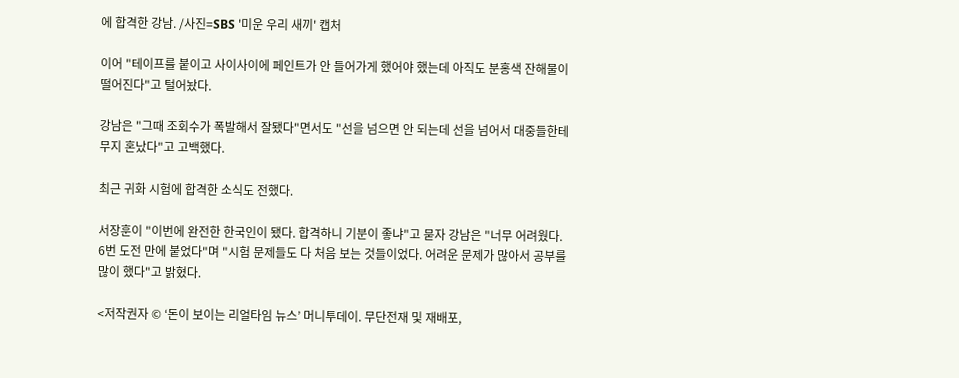에 합격한 강남. /사진=SBS '미운 우리 새끼' 캡처

이어 "테이프를 붙이고 사이사이에 페인트가 안 들어가게 했어야 했는데 아직도 분홍색 잔해물이 떨어진다"고 털어놨다.

강남은 "그때 조회수가 폭발해서 잘됐다"면서도 "선을 넘으면 안 되는데 선을 넘어서 대중들한테 무지 혼났다"고 고백했다.

최근 귀화 시험에 합격한 소식도 전했다.

서장훈이 "이번에 완전한 한국인이 됐다. 합격하니 기분이 좋냐"고 묻자 강남은 "너무 어려웠다. 6번 도전 만에 붙었다"며 "시험 문제들도 다 처음 보는 것들이었다. 어려운 문제가 많아서 공부를 많이 했다"고 밝혔다.

<저작권자 © ‘돈이 보이는 리얼타임 뉴스’ 머니투데이. 무단전재 및 재배포,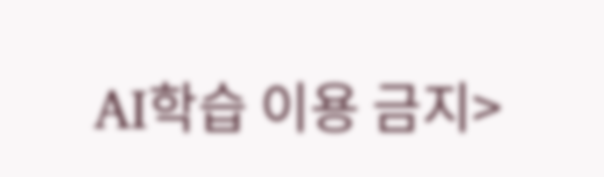AI학습 이용 금지>